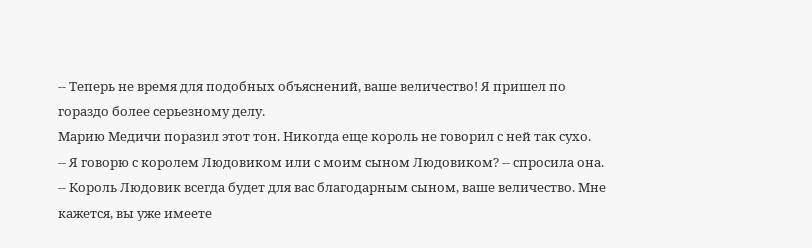-- Теперь не время для подобных объяснений, ваше величество! Я пришел по гораздо более серьезному делу.
Марию Медичи поразил этот тон. Никогда еще король не говорил с ней так сухо.
-- Я говорю с королем Людовиком или с моим сыном Людовиком? -- спросила она.
-- Король Людовик всегда будет для вас благодарным сыном, ваше величество. Мне кажется, вы уже имеете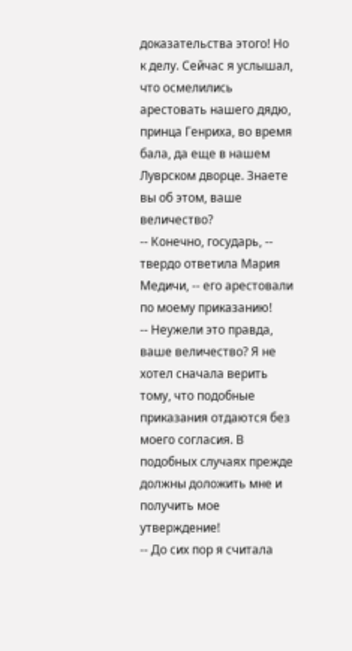доказательства этого! Но к делу. Сейчас я услышал, что осмелились арестовать нашего дядю, принца Генриха, во время бала, да еще в нашем Луврском дворце. Знаете вы об этом, ваше величество?
-- Конечно, государь, -- твердо ответила Мария Медичи, -- его арестовали по моему приказанию!
-- Неужели это правда, ваше величество? Я не хотел сначала верить тому, что подобные приказания отдаются без моего согласия. В подобных случаях прежде должны доложить мне и получить мое утверждение!
-- До сих пор я считала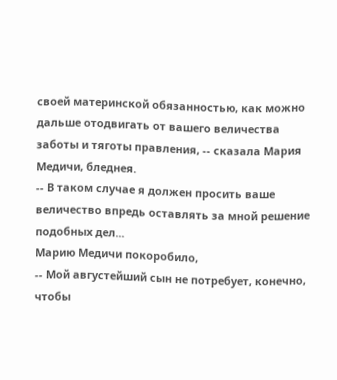своей материнской обязанностью, как можно дальше отодвигать от вашего величества заботы и тяготы правления, -- сказала Мария Медичи, бледнея.
-- В таком случае я должен просить ваше величество впредь оставлять за мной решение подобных дел...
Марию Медичи покоробило,
-- Мой августейший сын не потребует, конечно, чтобы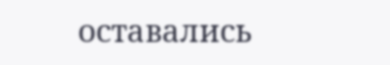оставались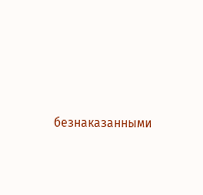безнаказанными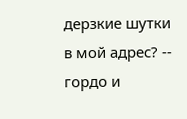дерзкие шутки в мой адрес? -- гордо и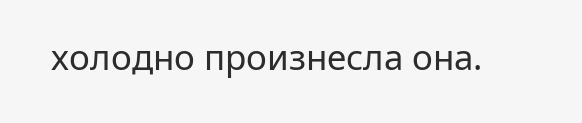холодно произнесла она.